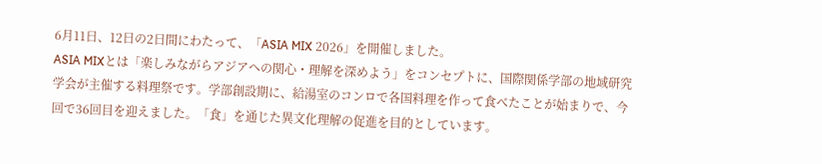6月11日、12日の2日間にわたって、「ASIA MIX 2026」を開催しました。
ASIA MIXとは「楽しみながらアジアへの関心・理解を深めよう」をコンセプトに、国際関係学部の地域研究学会が主催する料理祭です。学部創設期に、給湯室のコンロで各国料理を作って食べたことが始まりで、今回で36回目を迎えました。「食」を通じた異文化理解の促進を目的としています。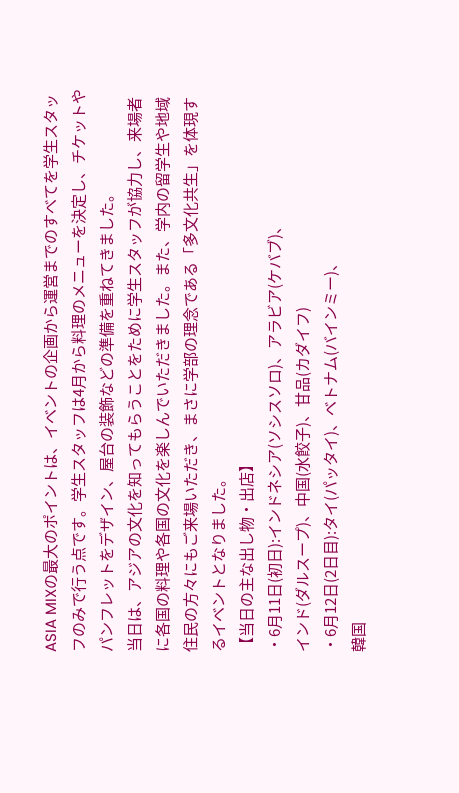ASIA MIXの最大のポイントは、イベントの企画から運営までのすべてを学生スタッフのみで行う点です。学生スタッフは4月から料理のメニューを決定し、チケットやパンフレットをデザイン、屋台の装飾などの準備を重ねてきました。
当日は、アジアの文化を知ってもらうことをために学生スタッフが協力し、来場者に各国の料理や各国の文化を楽しんでいただきました。また、学内の留学生や地域住民の方々にもご来場いただき、まさに学部の理念である「多文化共生」を体現するイベントとなりました。
【当日の主な出し物・出店】
・6月11日(初日):インドネシア(ソシスソロ)、アラビア(ケバブ)、
インド(ダルスープ)、中国(水餃子)、甘品(カダイフ)
・6月12日(2日目):タイ(パッタイ)、ベトナム(バインミー)、
韓国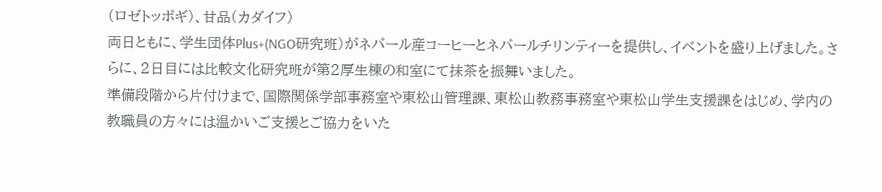(ロゼトッポギ)、甘品(カダイフ)
両日ともに、学生団体Plus+(NGO研究班)がネパール産コーヒーとネパールチリンティーを提供し、イベントを盛り上げました。さらに、2日目には比較文化研究班が第2厚生棟の和室にて抹茶を振舞いました。
準備段階から片付けまで、国際関係学部事務室や東松山管理課、東松山教務事務室や東松山学生支援課をはじめ、学内の教職員の方々には温かいご支援とご協力をいた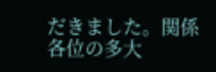だきました。関係各位の多大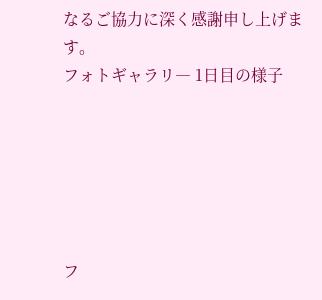なるご協力に深く感謝申し上げます。
フォトギャラリ― 1日目の様子






フ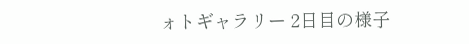ォトギャラリー 2日目の様子